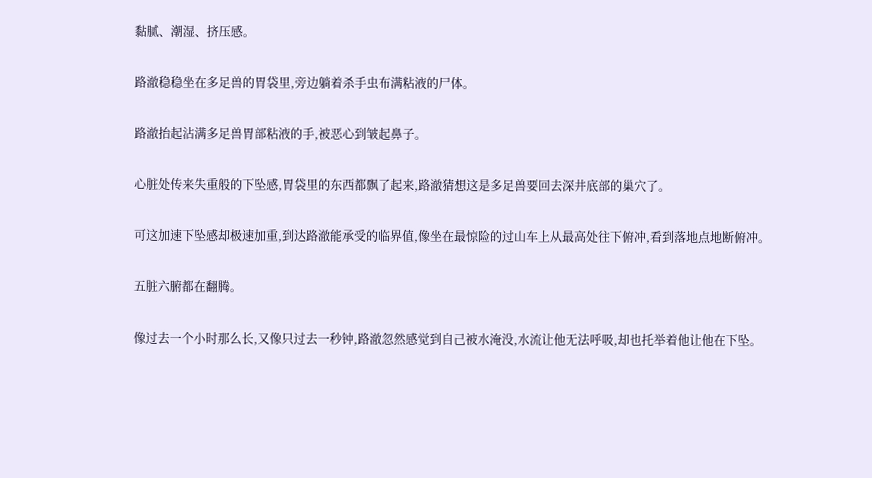黏腻、潮湿、挤压感。

路澈稳稳坐在多足兽的胃袋里,旁边躺着杀手虫布满粘液的尸体。

路澈抬起沾满多足兽胃部粘液的手,被恶心到皱起鼻子。

心脏处传来失重般的下坠感,胃袋里的东西都飘了起来,路澈猜想这是多足兽要回去深井底部的巢穴了。

可这加速下坠感却极速加重,到达路澈能承受的临界值,像坐在最惊险的过山车上从最高处往下俯冲,看到落地点地断俯冲。

五脏六腑都在翻腾。

像过去一个小时那么长,又像只过去一秒钟,路澈忽然感觉到自己被水淹没,水流让他无法呼吸,却也托举着他让他在下坠。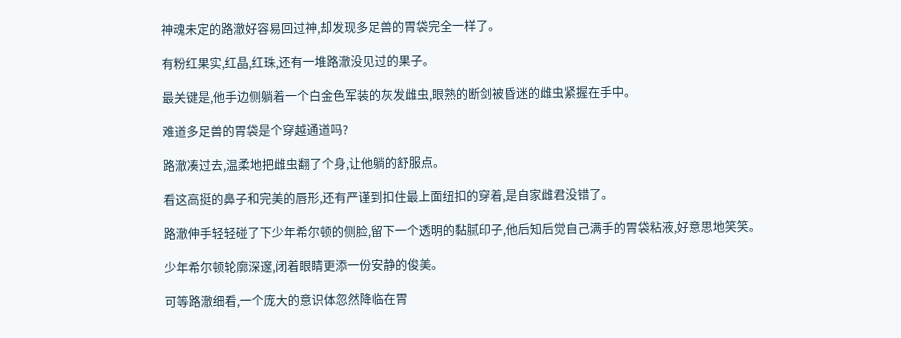神魂未定的路澈好容易回过神,却发现多足兽的胃袋完全一样了。

有粉红果实,红晶,红珠,还有一堆路澈没见过的果子。

最关键是,他手边侧躺着一个白金色军装的灰发雌虫,眼熟的断剑被昏迷的雌虫紧握在手中。

难道多足兽的胃袋是个穿越通道吗?

路澈凑过去,温柔地把雌虫翻了个身,让他躺的舒服点。

看这高挺的鼻子和完美的唇形,还有严谨到扣住最上面纽扣的穿着,是自家雌君没错了。

路澈伸手轻轻碰了下少年希尔顿的侧脸,留下一个透明的黏腻印子,他后知后觉自己满手的胃袋粘液,好意思地笑笑。

少年希尔顿轮廓深邃,闭着眼睛更添一份安静的俊美。

可等路澈细看,一个庞大的意识体忽然降临在胃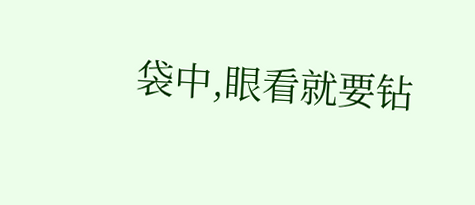袋中,眼看就要钻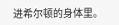进希尔顿的身体里。